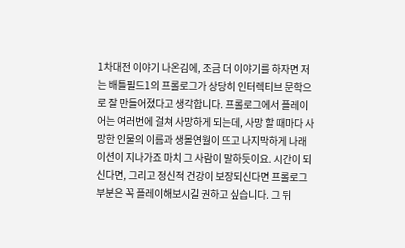1차대전 이야기 나온김에, 조금 더 이야기를 하자면 저는 배틀필드1의 프롤로그가 상당히 인터렉티브 문학으로 잘 만들어졌다고 생각합니다. 프롤로그에서 플레이어는 여러번에 걸쳐 사망하게 되는데, 사망 할 때마다 사망한 인물의 이름과 생몰연월이 뜨고 나지막하게 나래이션이 지나가죠 마치 그 사람이 말하듯이요. 시간이 되신다면, 그리고 정신적 건강이 보장되신다면 프롤로그 부분은 꼭 플레이해보시길 권하고 싶습니다. 그 뒤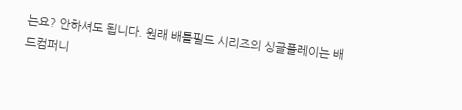는요? 안하셔도 됩니다. 원래 배틀필드 시리즈의 싱글플레이는 배드컴퍼니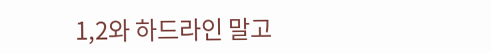1,2와 하드라인 말고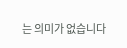는 의미가 없습니다